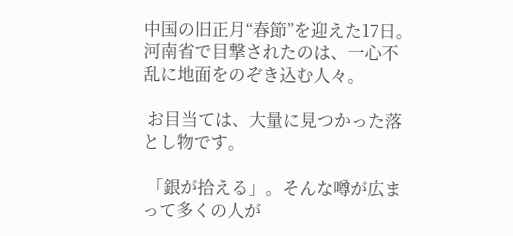中国の旧正月“春節”を迎えた17日。河南省で目撃されたのは、一心不乱に地面をのぞき込む人々。

 お目当ては、大量に見つかった落とし物です。

 「銀が拾える」。そんな噂が広まって多くの人が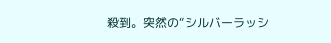殺到。突然の“シルバーラッシ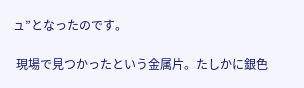ュ”となったのです。

 現場で見つかったという金属片。たしかに銀色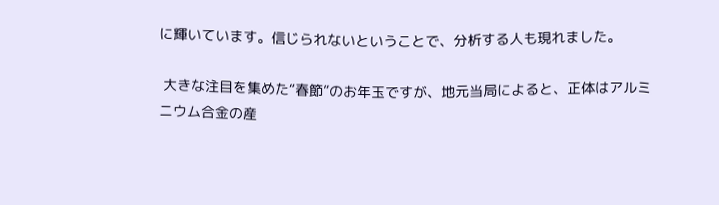に輝いています。信じられないということで、分析する人も現れました。

 大きな注目を集めた“春節”のお年玉ですが、地元当局によると、正体はアルミニウム合金の産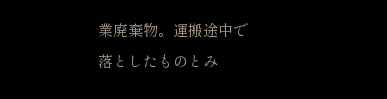業廃棄物。運搬途中で落としたものとみ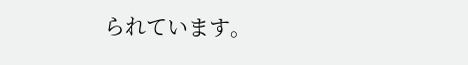られています。